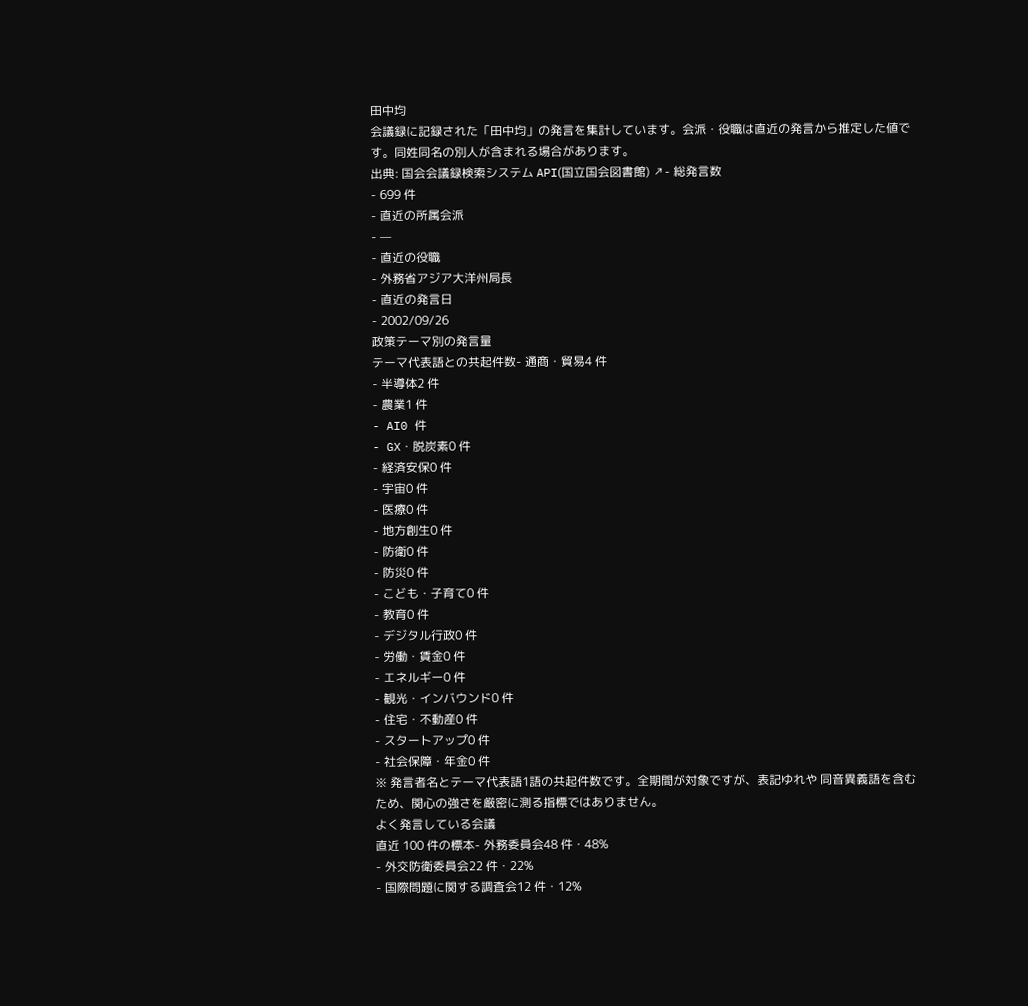田中均
会議録に記録された「田中均」の発言を集計しています。会派・役職は直近の発言から推定した値です。同姓同名の別人が含まれる場合があります。
出典: 国会会議録検索システム API(国立国会図書館) ↗- 総発言数
- 699 件
- 直近の所属会派
- —
- 直近の役職
- 外務省アジア大洋州局長
- 直近の発言日
- 2002/09/26
政策テーマ別の発言量
テーマ代表語との共起件数- 通商・貿易4 件
- 半導体2 件
- 農業1 件
- AI0 件
- GX・脱炭素0 件
- 経済安保0 件
- 宇宙0 件
- 医療0 件
- 地方創生0 件
- 防衛0 件
- 防災0 件
- こども・子育て0 件
- 教育0 件
- デジタル行政0 件
- 労働・賃金0 件
- エネルギー0 件
- 観光・インバウンド0 件
- 住宅・不動産0 件
- スタートアップ0 件
- 社会保障・年金0 件
※ 発言者名とテーマ代表語1語の共起件数です。全期間が対象ですが、表記ゆれや 同音異義語を含むため、関心の強さを厳密に測る指標ではありません。
よく発言している会議
直近 100 件の標本- 外務委員会48 件・48%
- 外交防衛委員会22 件・22%
- 国際問題に関する調査会12 件・12%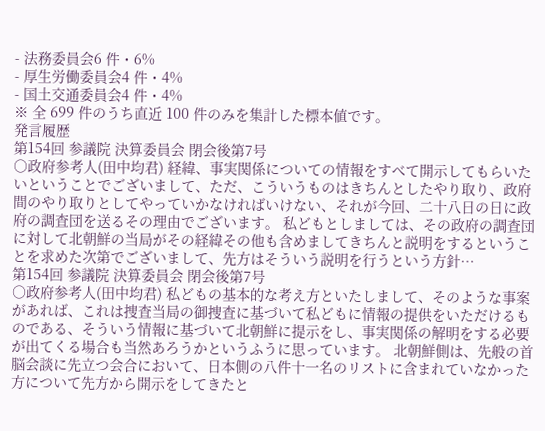- 法務委員会6 件・6%
- 厚生労働委員会4 件・4%
- 国土交通委員会4 件・4%
※ 全 699 件のうち直近 100 件のみを集計した標本値です。
発言履歴
第154回 参議院 決算委員会 閉会後第7号
○政府参考人(田中均君) 経緯、事実関係についての情報をすべて開示してもらいたいということでございまして、ただ、こういうものはきちんとしたやり取り、政府間のやり取りとしてやっていかなければいけない、それが今回、二十八日の日に政府の調査団を送るその理由でございます。 私どもとしましては、その政府の調査団に対して北朝鮮の当局がその経緯その他も含めましてきちんと説明をするということを求めた次第でございまして、先方はそういう説明を行うという方針…
第154回 参議院 決算委員会 閉会後第7号
○政府参考人(田中均君) 私どもの基本的な考え方といたしまして、そのような事案があれば、これは捜査当局の御捜査に基づいて私どもに情報の提供をいただけるものである、そういう情報に基づいて北朝鮮に提示をし、事実関係の解明をする必要が出てくる場合も当然あろうかというふうに思っています。 北朝鮮側は、先般の首脳会談に先立つ会合において、日本側の八件十一名のリストに含まれていなかった方について先方から開示をしてきたと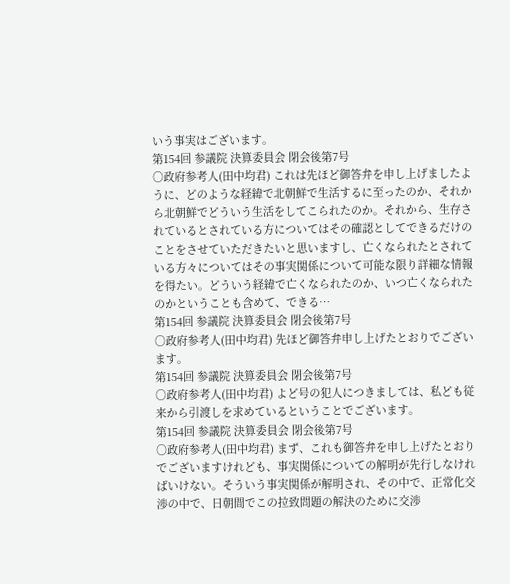いう事実はございます。
第154回 参議院 決算委員会 閉会後第7号
○政府参考人(田中均君) これは先ほど御答弁を申し上げましたように、どのような経緯で北朝鮮で生活するに至ったのか、それから北朝鮮でどういう生活をしてこられたのか。それから、生存されているとされている方についてはその確認としてできるだけのことをさせていただきたいと思いますし、亡くなられたとされている方々についてはその事実関係について可能な限り詳細な情報を得たい。どういう経緯で亡くなられたのか、いつ亡くなられたのかということも含めて、できる…
第154回 参議院 決算委員会 閉会後第7号
○政府参考人(田中均君) 先ほど御答弁申し上げたとおりでございます。
第154回 参議院 決算委員会 閉会後第7号
○政府参考人(田中均君) よど号の犯人につきましては、私ども従来から引渡しを求めているということでございます。
第154回 参議院 決算委員会 閉会後第7号
○政府参考人(田中均君) まず、これも御答弁を申し上げたとおりでございますけれども、事実関係についての解明が先行しなければいけない。そういう事実関係が解明され、その中で、正常化交渉の中で、日朝間でこの拉致問題の解決のために交渉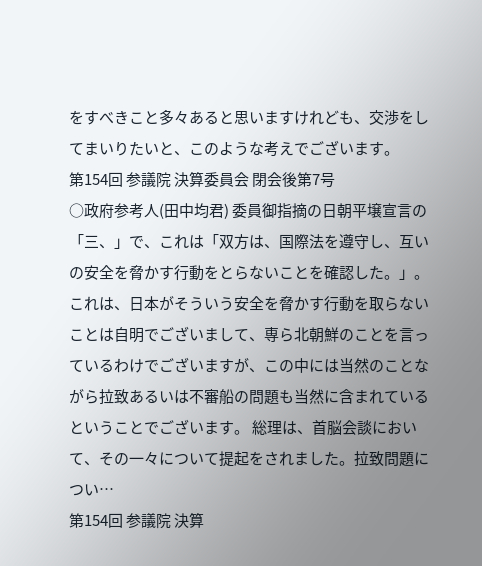をすべきこと多々あると思いますけれども、交渉をしてまいりたいと、このような考えでございます。
第154回 参議院 決算委員会 閉会後第7号
○政府参考人(田中均君) 委員御指摘の日朝平壌宣言の「三、」で、これは「双方は、国際法を遵守し、互いの安全を脅かす行動をとらないことを確認した。」。これは、日本がそういう安全を脅かす行動を取らないことは自明でございまして、専ら北朝鮮のことを言っているわけでございますが、この中には当然のことながら拉致あるいは不審船の問題も当然に含まれているということでございます。 総理は、首脳会談において、その一々について提起をされました。拉致問題につい…
第154回 参議院 決算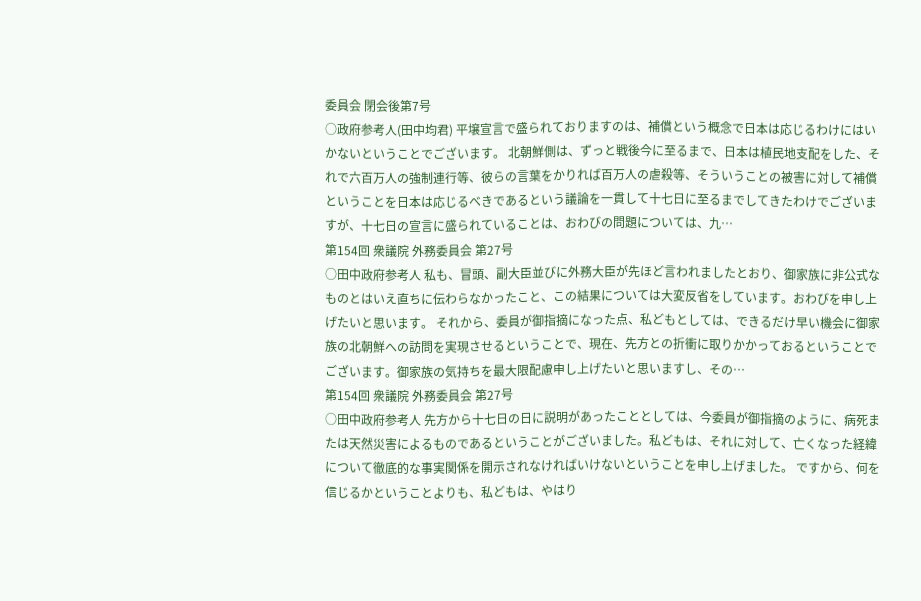委員会 閉会後第7号
○政府参考人(田中均君) 平壌宣言で盛られておりますのは、補償という概念で日本は応じるわけにはいかないということでございます。 北朝鮮側は、ずっと戦後今に至るまで、日本は植民地支配をした、それで六百万人の強制連行等、彼らの言葉をかりれば百万人の虐殺等、そういうことの被害に対して補償ということを日本は応じるべきであるという議論を一貫して十七日に至るまでしてきたわけでございますが、十七日の宣言に盛られていることは、おわびの問題については、九…
第154回 衆議院 外務委員会 第27号
○田中政府参考人 私も、冒頭、副大臣並びに外務大臣が先ほど言われましたとおり、御家族に非公式なものとはいえ直ちに伝わらなかったこと、この結果については大変反省をしています。おわびを申し上げたいと思います。 それから、委員が御指摘になった点、私どもとしては、できるだけ早い機会に御家族の北朝鮮への訪問を実現させるということで、現在、先方との折衝に取りかかっておるということでございます。御家族の気持ちを最大限配慮申し上げたいと思いますし、その…
第154回 衆議院 外務委員会 第27号
○田中政府参考人 先方から十七日の日に説明があったこととしては、今委員が御指摘のように、病死または天然災害によるものであるということがございました。私どもは、それに対して、亡くなった経緯について徹底的な事実関係を開示されなければいけないということを申し上げました。 ですから、何を信じるかということよりも、私どもは、やはり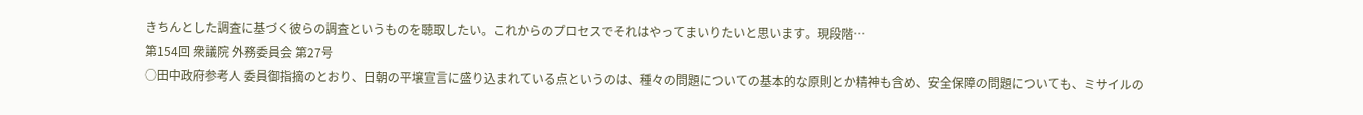きちんとした調査に基づく彼らの調査というものを聴取したい。これからのプロセスでそれはやってまいりたいと思います。現段階…
第154回 衆議院 外務委員会 第27号
○田中政府参考人 委員御指摘のとおり、日朝の平壌宣言に盛り込まれている点というのは、種々の問題についての基本的な原則とか精神も含め、安全保障の問題についても、ミサイルの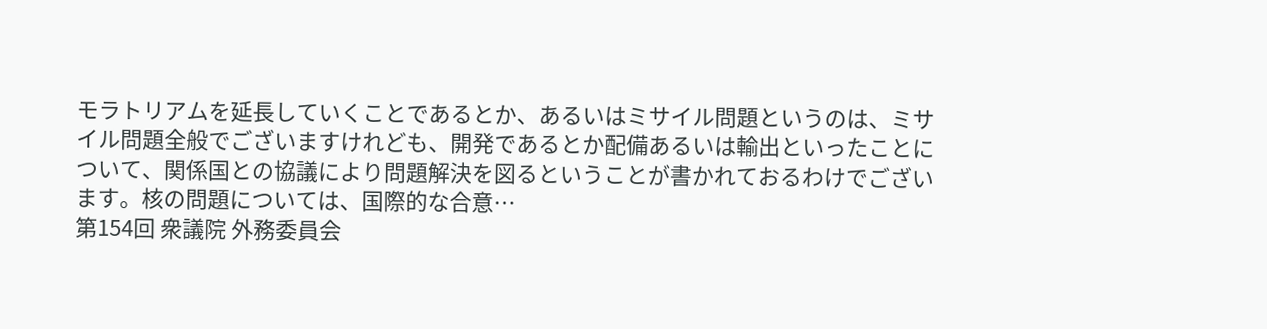モラトリアムを延長していくことであるとか、あるいはミサイル問題というのは、ミサイル問題全般でございますけれども、開発であるとか配備あるいは輸出といったことについて、関係国との協議により問題解決を図るということが書かれておるわけでございます。核の問題については、国際的な合意…
第154回 衆議院 外務委員会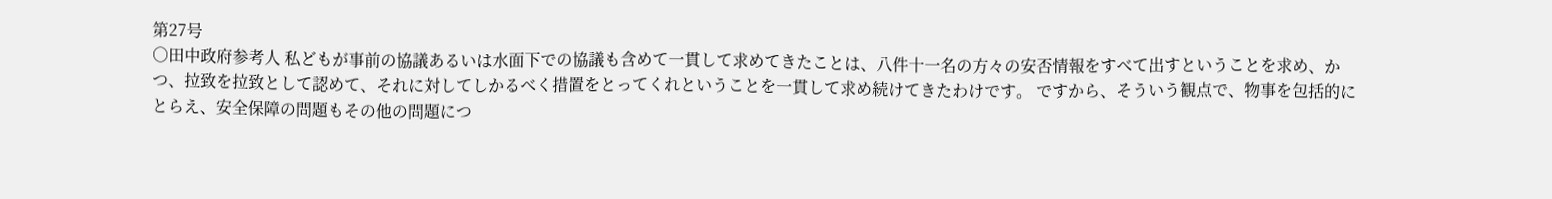第27号
○田中政府参考人 私どもが事前の協議あるいは水面下での協議も含めて一貫して求めてきたことは、八件十一名の方々の安否情報をすべて出すということを求め、かつ、拉致を拉致として認めて、それに対してしかるべく措置をとってくれということを一貫して求め続けてきたわけです。 ですから、そういう観点で、物事を包括的にとらえ、安全保障の問題もその他の問題につ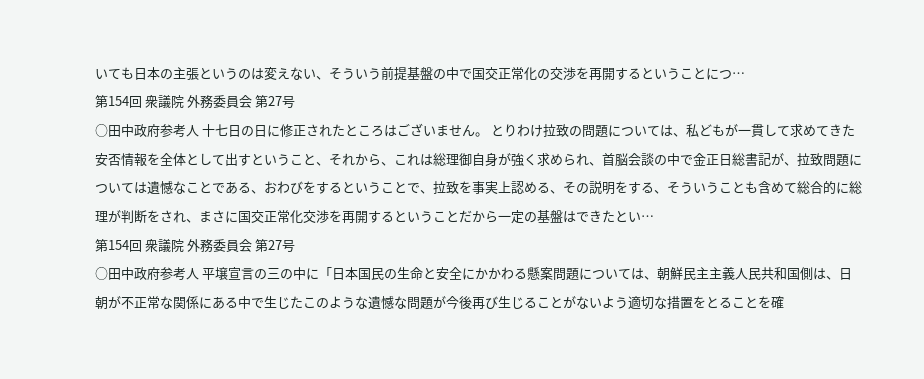いても日本の主張というのは変えない、そういう前提基盤の中で国交正常化の交渉を再開するということにつ…
第154回 衆議院 外務委員会 第27号
○田中政府参考人 十七日の日に修正されたところはございません。 とりわけ拉致の問題については、私どもが一貫して求めてきた安否情報を全体として出すということ、それから、これは総理御自身が強く求められ、首脳会談の中で金正日総書記が、拉致問題については遺憾なことである、おわびをするということで、拉致を事実上認める、その説明をする、そういうことも含めて総合的に総理が判断をされ、まさに国交正常化交渉を再開するということだから一定の基盤はできたとい…
第154回 衆議院 外務委員会 第27号
○田中政府参考人 平壌宣言の三の中に「日本国民の生命と安全にかかわる懸案問題については、朝鮮民主主義人民共和国側は、日朝が不正常な関係にある中で生じたこのような遺憾な問題が今後再び生じることがないよう適切な措置をとることを確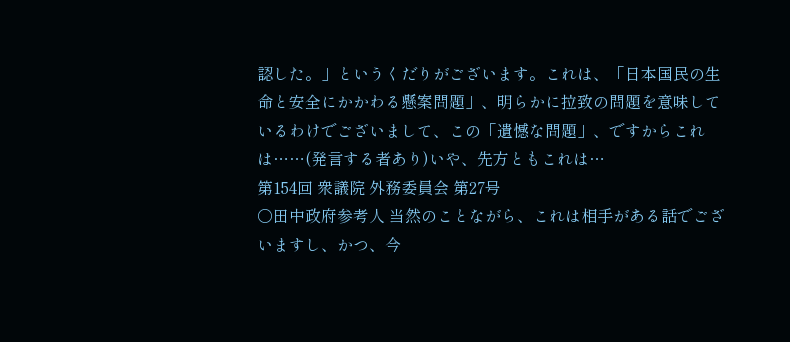認した。」というくだりがございます。これは、「日本国民の生命と安全にかかわる懸案問題」、明らかに拉致の問題を意味しているわけでございまして、この「遺憾な問題」、ですからこれは……(発言する者あり)いや、先方ともこれは…
第154回 衆議院 外務委員会 第27号
○田中政府参考人 当然のことながら、これは相手がある話でございますし、かつ、今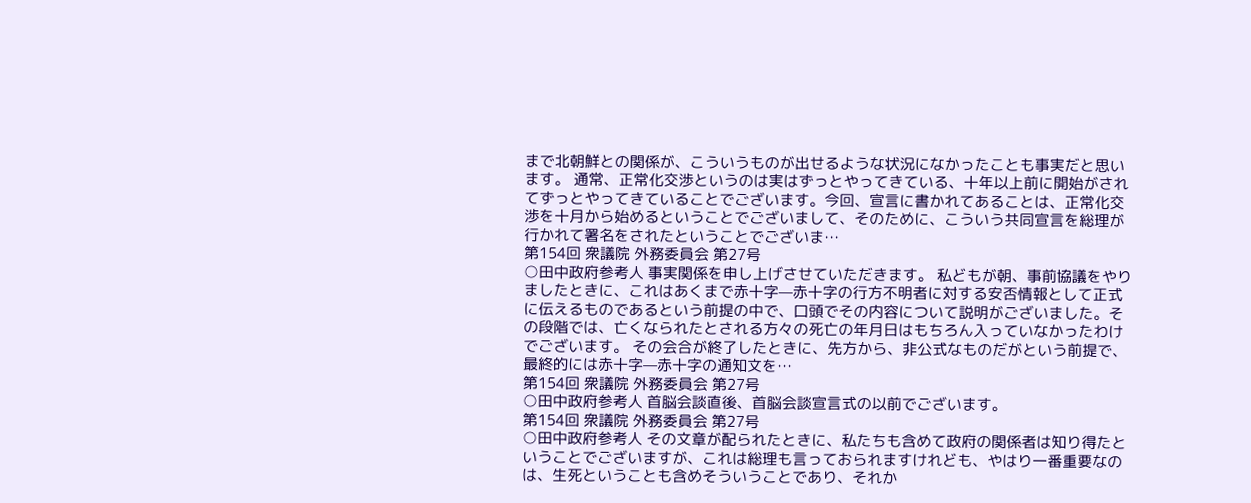まで北朝鮮との関係が、こういうものが出せるような状況になかったことも事実だと思います。 通常、正常化交渉というのは実はずっとやってきている、十年以上前に開始がされてずっとやってきていることでございます。今回、宣言に書かれてあることは、正常化交渉を十月から始めるということでございまして、そのために、こういう共同宣言を総理が行かれて署名をされたということでございま…
第154回 衆議院 外務委員会 第27号
○田中政府参考人 事実関係を申し上げさせていただきます。 私どもが朝、事前協議をやりましたときに、これはあくまで赤十字—赤十字の行方不明者に対する安否情報として正式に伝えるものであるという前提の中で、口頭でその内容について説明がございました。その段階では、亡くなられたとされる方々の死亡の年月日はもちろん入っていなかったわけでございます。 その会合が終了したときに、先方から、非公式なものだがという前提で、最終的には赤十字—赤十字の通知文を…
第154回 衆議院 外務委員会 第27号
○田中政府参考人 首脳会談直後、首脳会談宣言式の以前でございます。
第154回 衆議院 外務委員会 第27号
○田中政府参考人 その文章が配られたときに、私たちも含めて政府の関係者は知り得たということでございますが、これは総理も言っておられますけれども、やはり一番重要なのは、生死ということも含めそういうことであり、それか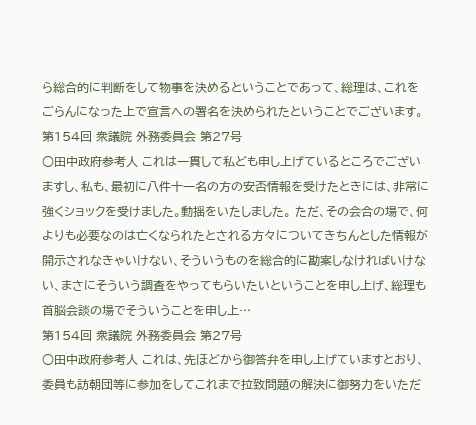ら総合的に判断をして物事を決めるということであって、総理は、これをごらんになった上で宣言への署名を決められたということでございます。
第154回 衆議院 外務委員会 第27号
○田中政府参考人 これは一貫して私ども申し上げているところでございますし、私も、最初に八件十一名の方の安否情報を受けたときには、非常に強くショックを受けました。動揺をいたしました。 ただ、その会合の場で、何よりも必要なのは亡くなられたとされる方々についてきちんとした情報が開示されなきゃいけない、そういうものを総合的に勘案しなければいけない、まさにそういう調査をやってもらいたいということを申し上げ、総理も首脳会談の場でそういうことを申し上…
第154回 衆議院 外務委員会 第27号
○田中政府参考人 これは、先ほどから御答弁を申し上げていますとおり、委員も訪朝団等に参加をしてこれまで拉致問題の解決に御努力をいただ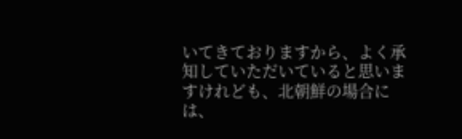いてきておりますから、よく承知していただいていると思いますけれども、北朝鮮の場合には、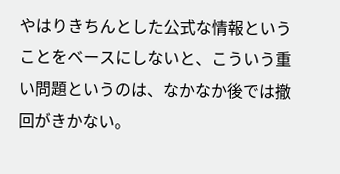やはりきちんとした公式な情報ということをベースにしないと、こういう重い問題というのは、なかなか後では撤回がきかない。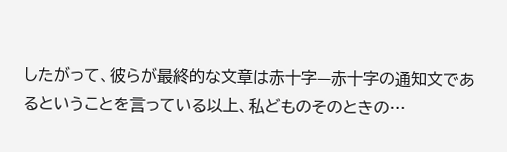したがって、彼らが最終的な文章は赤十字—赤十字の通知文であるということを言っている以上、私どものそのときの…